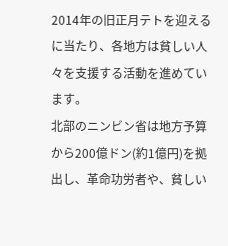2014年の旧正月テトを迎えるに当たり、各地方は貧しい人々を支援する活動を進めています。
北部のニンビン省は地方予算から200億ドン(約1億円)を拠出し、革命功労者や、貧しい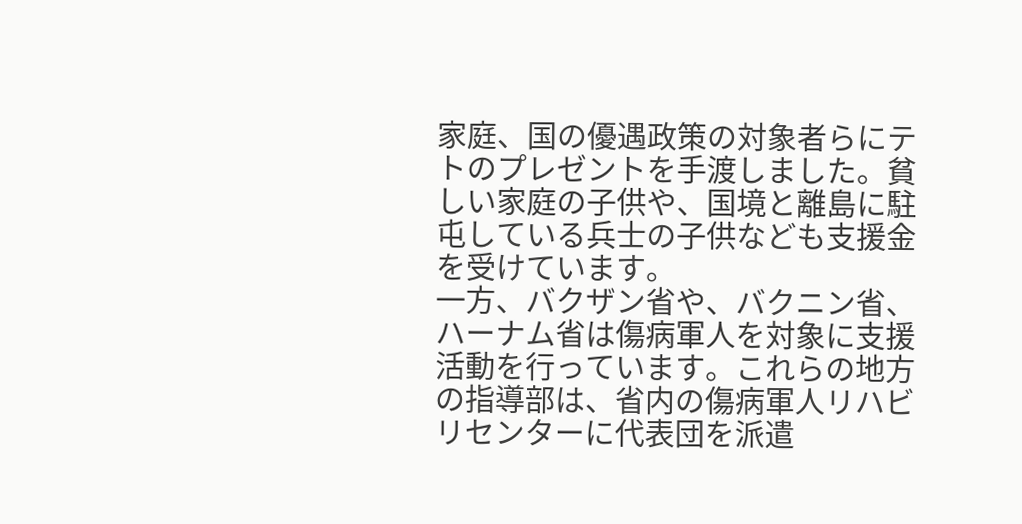家庭、国の優遇政策の対象者らにテトのプレゼントを手渡しました。貧しい家庭の子供や、国境と離島に駐屯している兵士の子供なども支援金を受けています。
一方、バクザン省や、バクニン省、ハーナム省は傷病軍人を対象に支援活動を行っています。これらの地方の指導部は、省内の傷病軍人リハビリセンターに代表団を派遣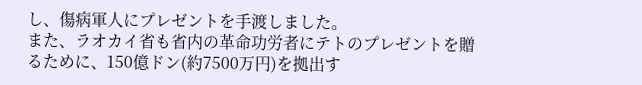し、傷病軍人にプレゼントを手渡しました。
また、ラオカイ省も省内の革命功労者にテトのプレゼントを贈るために、150億ドン(約7500万円)を拠出す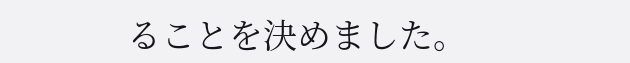ることを決めました。